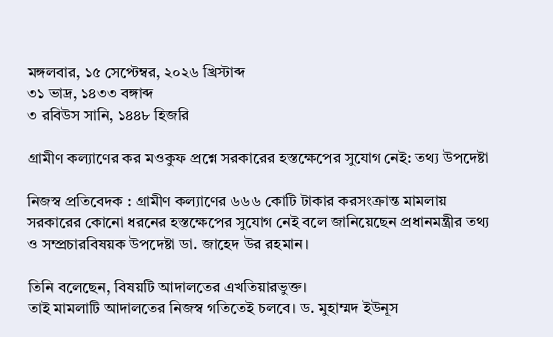মঙ্গলবার, ১৫ সেপ্টেম্বর, ২০২৬ খ্রিস্টাব্দ
৩১ ভাদ্র, ১৪৩৩ বঙ্গাব্দ
৩ রবিউস সানি, ১৪৪৮ হিজরি

গ্রামীণ কল্যাণের কর মওকুফ প্রশ্নে সরকারের হস্তক্ষেপের সুযোগ নেই: তথ্য উপদেষ্টা

নিজস্ব প্রতিবেদক : গ্রামীণ কল্যাণের ৬৬৬ কোটি টাকার করসংক্রান্ত মামলায় সরকারের কোনো ধরনের হস্তক্ষেপের সুযোগ নেই বলে জানিয়েছেন প্রধানমন্ত্রীর তথ্য ও সম্প্রচারবিষয়ক উপদেষ্টা ডা. জাহেদ উর রহমান।

তিনি বলেছেন, বিষয়টি আদালতের এখতিয়ারভুক্ত।
তাই মামলাটি আদালতের নিজস্ব গতিতেই চলবে। ড. মুহাম্মদ ইউনূস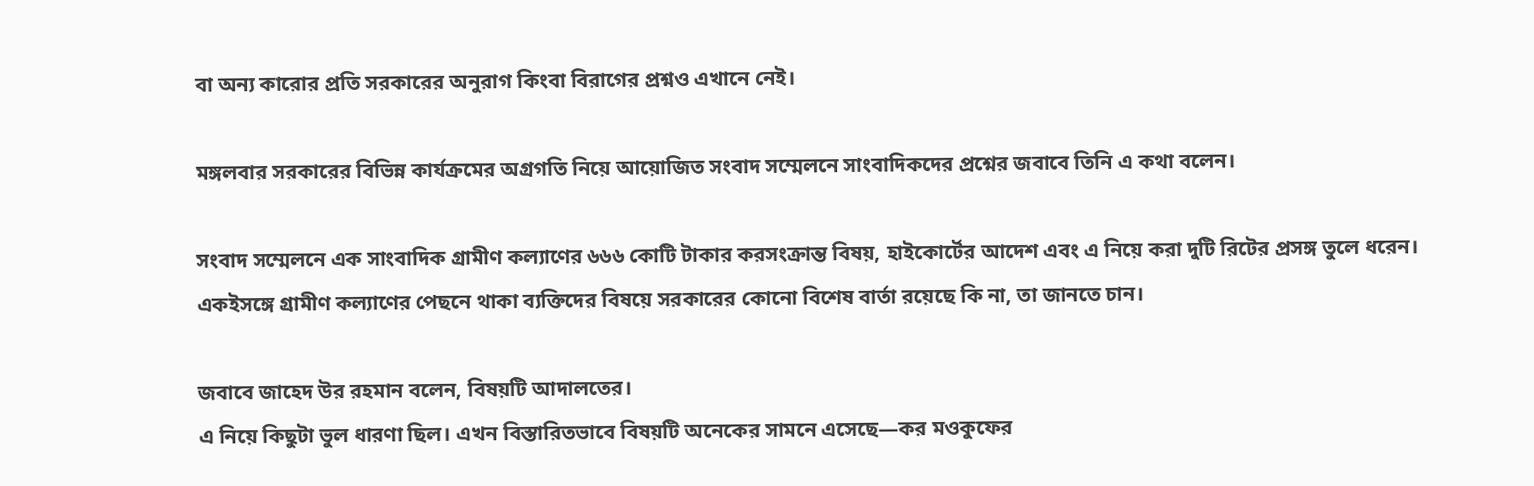বা অন্য কারোর প্রতি সরকারের অনুরাগ কিংবা বিরাগের প্রশ্নও এখানে নেই।

মঙ্গলবার সরকারের বিভিন্ন কার্যক্রমের অগ্রগতি নিয়ে আয়োজিত সংবাদ সম্মেলনে সাংবাদিকদের প্রশ্নের জবাবে তিনি এ কথা বলেন।

সংবাদ সম্মেলনে এক সাংবাদিক গ্রামীণ কল্যাণের ৬৬৬ কোটি টাকার করসংক্রান্ত বিষয়, হাইকোর্টের আদেশ এবং এ নিয়ে করা দুটি রিটের প্রসঙ্গ তুলে ধরেন।
একইসঙ্গে গ্রামীণ কল্যাণের পেছনে থাকা ব্যক্তিদের বিষয়ে সরকারের কোনো বিশেষ বার্তা রয়েছে কি না, তা জানতে চান।

জবাবে জাহেদ উর রহমান বলেন, বিষয়টি আদালতের।
এ নিয়ে কিছুটা ভুল ধারণা ছিল। এখন বিস্তারিতভাবে বিষয়টি অনেকের সামনে এসেছে—কর মওকুফের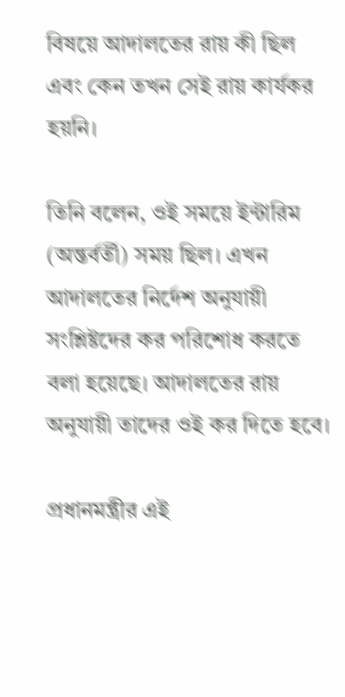বিষয়ে আদালতের রায় কী ছিল এবং কেন তখন সেই রায় কার্যকর হয়নি।

তিনি বলেন, ওই সময়ে ইন্টারিম (অন্তর্বর্তী) সময় ছিল। এখন আদালতের নির্দেশ অনুযায়ী সংশ্লিষ্টদের কর পরিশোধ করতে বলা হয়েছে। আদালতের রায় অনুযায়ী তাদের ওই কর দিতে হবে।

প্রধানমন্ত্রীর এই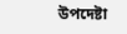উপদেষ্টা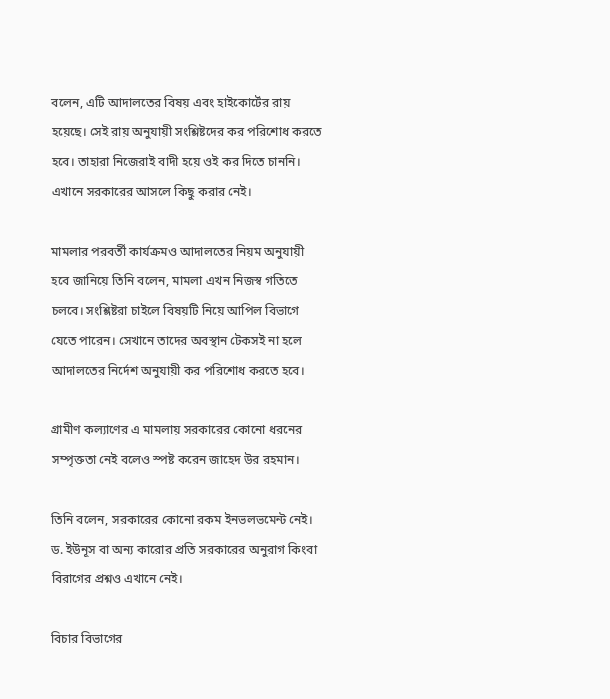বলেন, এটি আদালতের বিষয় এবং হাইকোর্টের রায় হয়েছে। সেই রায় অনুযায়ী সংশ্লিষ্টদের কর পরিশোধ করতে হবে। তাহারা নিজেরাই বাদী হয়ে ওই কর দিতে চাননি। এখানে সরকারের আসলে কিছু করার নেই।

মামলার পরবর্তী কার্যক্রমও আদালতের নিয়ম অনুযায়ী হবে জানিয়ে তিনি বলেন, মামলা এখন নিজস্ব গতিতে চলবে। সংশ্লিষ্টরা চাইলে বিষয়টি নিয়ে আপিল বিভাগে যেতে পারেন। সেখানে তাদের অবস্থান টেকসই না হলে আদালতের নির্দেশ অনুযায়ী কর পরিশোধ করতে হবে।

গ্রামীণ কল্যাণের এ মামলায় সরকারের কোনো ধরনের সম্পৃক্ততা নেই বলেও স্পষ্ট করেন জাহেদ উর রহমান।

তিনি বলেন, সরকারের কোনো রকম ইনভলভমেন্ট নেই। ড. ইউনূস বা অন্য কারোর প্রতি সরকারের অনুরাগ কিংবা বিরাগের প্রশ্নও এখানে নেই।

বিচার বিভাগের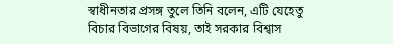স্বাধীনতার প্রসঙ্গ তুলে তিনি বলেন, এটি যেহেতু বিচার বিভাগের বিষয়, তাই সরকার বিশ্বাস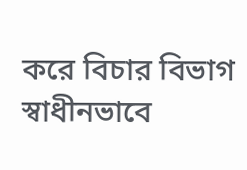করে বিচার বিভাগ স্বাধীনভাবে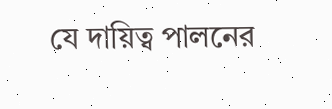যে দায়িত্ব পালনের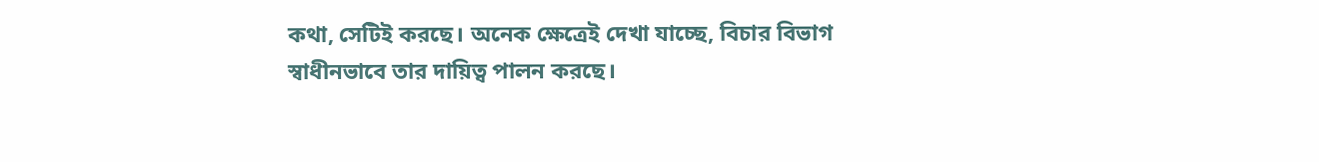কথা, সেটিই করছে। অনেক ক্ষেত্রেই দেখা যাচ্ছে, বিচার বিভাগ স্বাধীনভাবে তার দায়িত্ব পালন করছে।